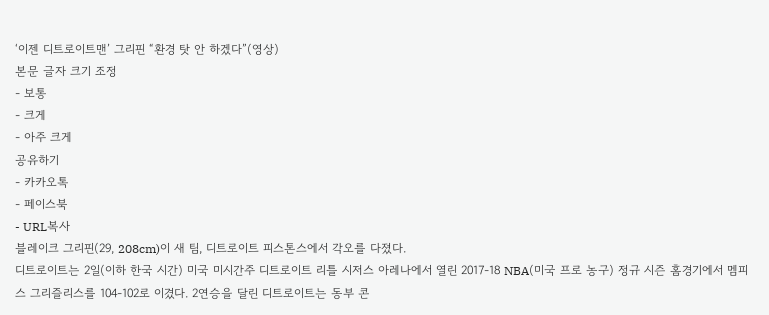‘이젠 디트로이트맨’ 그리핀 “환경 탓 안 하겠다”(영상)
본문 글자 크기 조정
- 보통
- 크게
- 아주 크게
공유하기
- 카카오톡
- 페이스북
- URL복사
블레이크 그리핀(29, 208cm)이 새 팀, 디트로이트 피스톤스에서 각오를 다졌다.
디트로이트는 2일(이하 한국 시간) 미국 미시간주 디트로이트 리틀 시저스 아레나에서 열린 2017-18 NBA(미국 프로 농구) 정규 시즌 홈경기에서 멤피스 그리즐리스를 104-102로 이겼다. 2연승을 달린 디트로이트는 동부 콘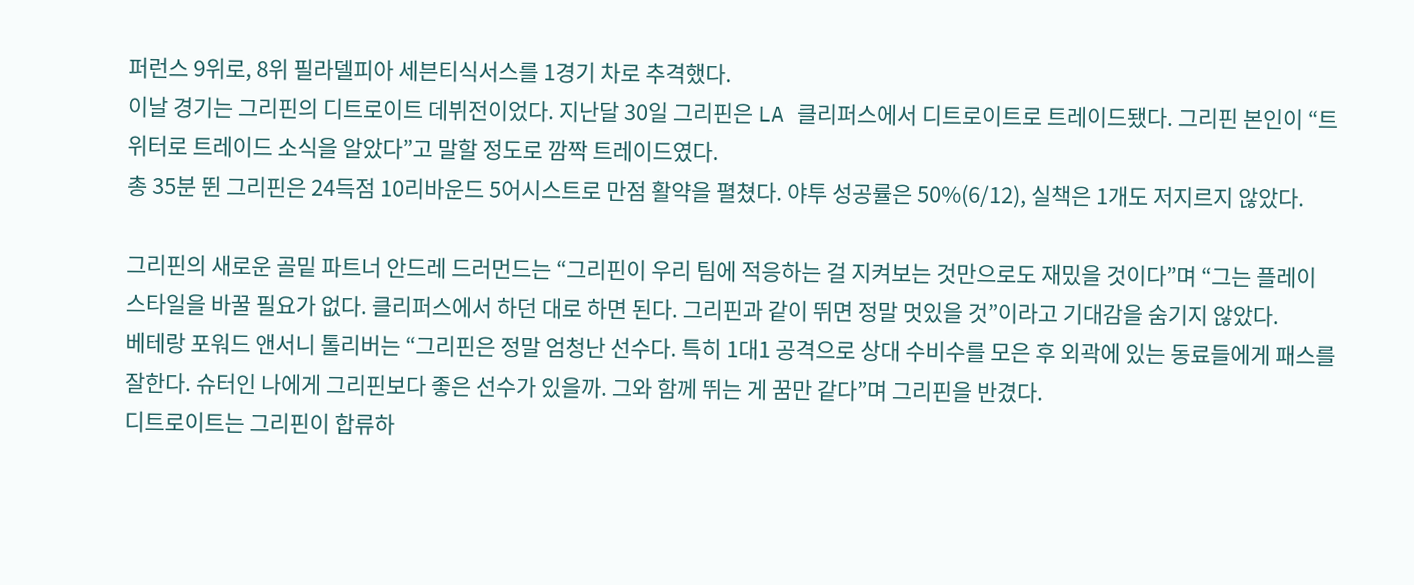퍼런스 9위로, 8위 필라델피아 세븐티식서스를 1경기 차로 추격했다.
이날 경기는 그리핀의 디트로이트 데뷔전이었다. 지난달 30일 그리핀은 LA 클리퍼스에서 디트로이트로 트레이드됐다. 그리핀 본인이 “트위터로 트레이드 소식을 알았다”고 말할 정도로 깜짝 트레이드였다.
총 35분 뛴 그리핀은 24득점 10리바운드 5어시스트로 만점 활약을 펼쳤다. 야투 성공률은 50%(6/12), 실책은 1개도 저지르지 않았다.

그리핀의 새로운 골밑 파트너 안드레 드러먼드는 “그리핀이 우리 팀에 적응하는 걸 지켜보는 것만으로도 재밌을 것이다”며 “그는 플레이 스타일을 바꿀 필요가 없다. 클리퍼스에서 하던 대로 하면 된다. 그리핀과 같이 뛰면 정말 멋있을 것”이라고 기대감을 숨기지 않았다.
베테랑 포워드 앤서니 톨리버는 “그리핀은 정말 엄청난 선수다. 특히 1대1 공격으로 상대 수비수를 모은 후 외곽에 있는 동료들에게 패스를 잘한다. 슈터인 나에게 그리핀보다 좋은 선수가 있을까. 그와 함께 뛰는 게 꿈만 같다”며 그리핀을 반겼다.
디트로이트는 그리핀이 합류하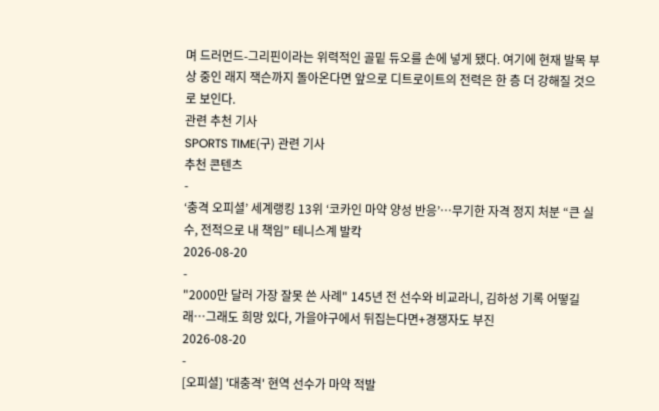며 드러먼드-그리핀이라는 위력적인 골밑 듀오를 손에 넣게 됐다. 여기에 현재 발목 부상 중인 래지 잭슨까지 돌아온다면 앞으로 디트로이트의 전력은 한 층 더 강해질 것으로 보인다.
관련 추천 기사
SPORTS TIME(구) 관련 기사
추천 콘텐츠
-
‘충격 오피셜’ 세계랭킹 13위 ‘코카인 마약 양성 반응’…무기한 자격 정지 처분 “큰 실수, 전적으로 내 책임” 테니스계 발칵
2026-08-20
-
"2000만 달러 가장 잘못 쓴 사례" 145년 전 선수와 비교라니, 김하성 기록 어떻길래…그래도 희망 있다, 가을야구에서 뒤집는다면+경쟁자도 부진
2026-08-20
-
[오피셜] '대충격' 현역 선수가 마약 적발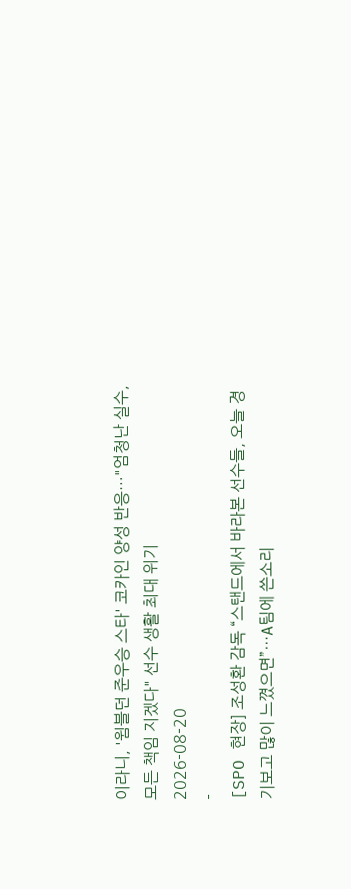이라니, '윔블던 준우승 스타' 코카인 양성 반응…"엄청난 실수, 모든 책임 지겠다" 선수 생활 최대 위기
2026-08-20
-
[SPO 현장] 조성환 감독 “스탠드에서 바라본 선수들, 오늘 경기보고 많이 느꼈으면”…A팀에 쓴소리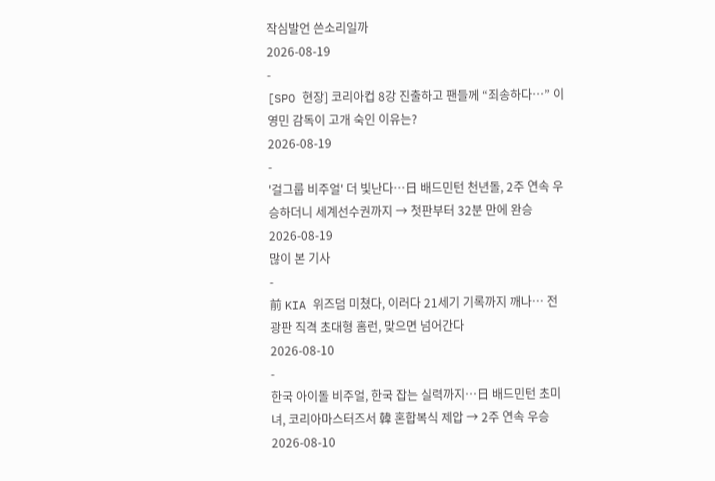작심발언 쓴소리일까
2026-08-19
-
[SPO 현장] 코리아컵 8강 진출하고 팬들께 “죄송하다…” 이영민 감독이 고개 숙인 이유는?
2026-08-19
-
'걸그룹 비주얼' 더 빛난다…日 배드민턴 천년돌, 2주 연속 우승하더니 세계선수권까지 → 첫판부터 32분 만에 완승
2026-08-19
많이 본 기사
-
前 KIA 위즈덤 미쳤다, 이러다 21세기 기록까지 깨나… 전광판 직격 초대형 홈런, 맞으면 넘어간다
2026-08-10
-
한국 아이돌 비주얼, 한국 잡는 실력까지…日 배드민턴 초미녀, 코리아마스터즈서 韓 혼합복식 제압 → 2주 연속 우승
2026-08-10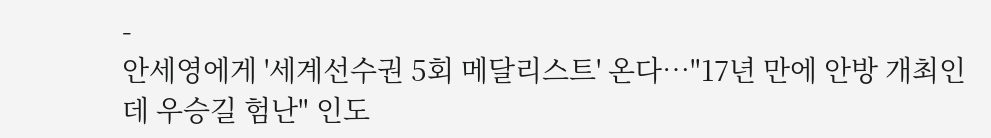-
안세영에게 '세계선수권 5회 메달리스트' 온다…"17년 만에 안방 개최인데 우승길 험난" 인도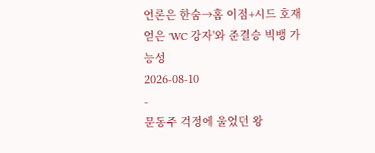언론은 한숨→홈 이점+시드 호재 얻은 'WC 강자'와 준결승 빅뱅 가능성
2026-08-10
-
문동주 걱정에 울었던 왕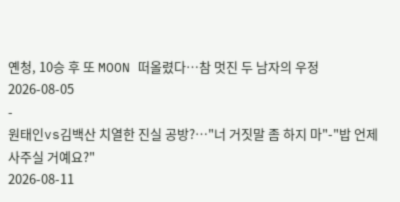옌청, 10승 후 또 MOON 떠올렸다…참 멋진 두 남자의 우정
2026-08-05
-
원태인vs김백산 치열한 진실 공방?…"너 거짓말 좀 하지 마"-"밥 언제 사주실 거예요?"
2026-08-11